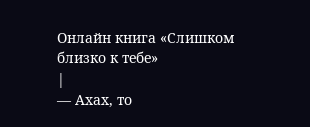Онлайн книга «Слишком близко к тебе»
|
— Ахах, то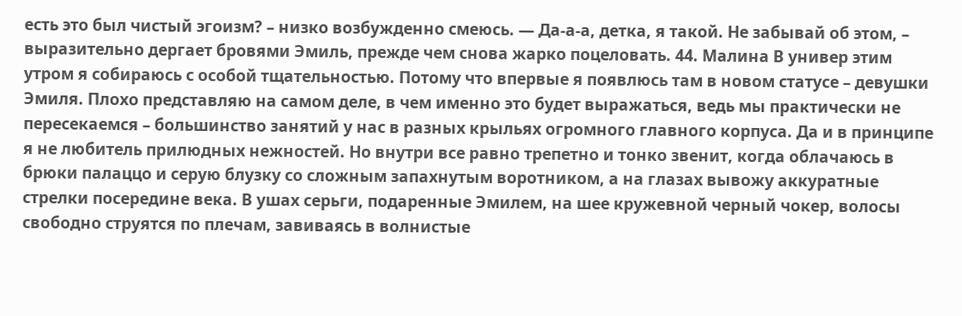есть это был чистый эгоизм? – низко возбужденно смеюсь. — Да-а-а, детка, я такой. Не забывай об этом, – выразительно дергает бровями Эмиль, прежде чем снова жарко поцеловать. 44. Малина В универ этим утром я собираюсь с особой тщательностью. Потому что впервые я появлюсь там в новом статусе – девушки Эмиля. Плохо представляю на самом деле, в чем именно это будет выражаться, ведь мы практически не пересекаемся – большинство занятий у нас в разных крыльях огромного главного корпуса. Да и в принципе я не любитель прилюдных нежностей. Но внутри все равно трепетно и тонко звенит, когда облачаюсь в брюки палаццо и серую блузку со сложным запахнутым воротником, а на глазах вывожу аккуратные стрелки посередине века. В ушах серьги, подаренные Эмилем, на шее кружевной черный чокер, волосы свободно струятся по плечам, завиваясь в волнистые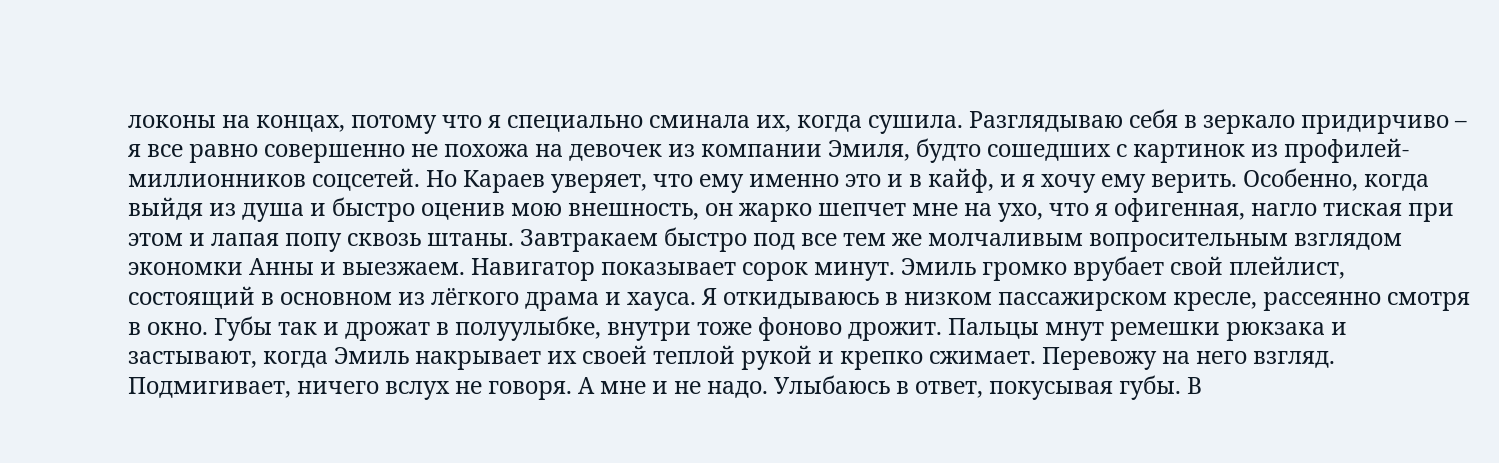локоны на концах, потому что я специально сминала их, когда сушила. Разглядываю себя в зеркало придирчиво – я все равно совершенно не похожа на девочек из компании Эмиля, будто сошедших с картинок из профилей-миллионников соцсетей. Но Караев уверяет, что ему именно это и в кайф, и я хочу ему верить. Особенно, когда выйдя из душа и быстро оценив мою внешность, он жарко шепчет мне на ухо, что я офигенная, нагло тиская при этом и лапая попу сквозь штаны. Завтракаем быстро под все тем же молчаливым вопросительным взглядом экономки Анны и выезжаем. Навигатор показывает сорок минут. Эмиль громко врубает свой плейлист, состоящий в основном из лёгкого драма и хауса. Я откидываюсь в низком пассажирском кресле, рассеянно смотря в окно. Губы так и дрожат в полуулыбке, внутри тоже фоново дрожит. Пальцы мнут ремешки рюкзака и застывают, когда Эмиль накрывает их своей теплой рукой и крепко сжимает. Перевожу на него взгляд. Подмигивает, ничего вслух не говоря. А мне и не надо. Улыбаюсь в ответ, покусывая губы. В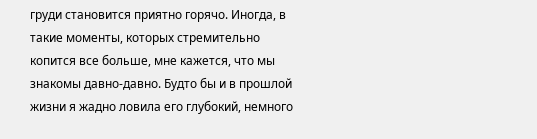груди становится приятно горячо. Иногда, в такие моменты, которых стремительно копится все больше, мне кажется, что мы знакомы давно-давно. Будто бы и в прошлой жизни я жадно ловила его глубокий, немного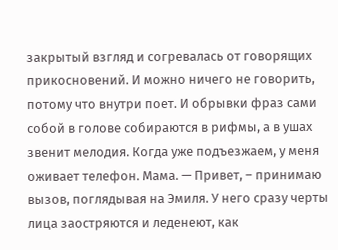закрытый взгляд и согревалась от говорящих прикосновений. И можно ничего не говорить, потому что внутри поет. И обрывки фраз сами собой в голове собираются в рифмы, а в ушах звенит мелодия. Когда уже подъезжаем, у меня оживает телефон. Мама. — Привет, – принимаю вызов, поглядывая на Эмиля. У него сразу черты лица заостряются и леденеют, как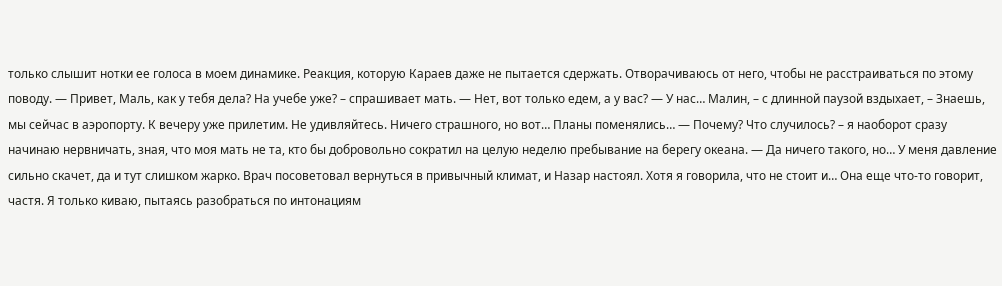только слышит нотки ее голоса в моем динамике. Реакция, которую Караев даже не пытается сдержать. Отворачиваюсь от него, чтобы не расстраиваться по этому поводу. — Привет, Маль, как у тебя дела? На учебе уже? – спрашивает мать. — Нет, вот только едем, а у вас? — У нас… Малин, – с длинной паузой вздыхает, – Знаешь, мы сейчас в аэропорту. К вечеру уже прилетим. Не удивляйтесь. Ничего страшного, но вот… Планы поменялись… — Почему? Что случилось? – я наоборот сразу начинаю нервничать, зная, что моя мать не та, кто бы добровольно сократил на целую неделю пребывание на берегу океана. — Да ничего такого, но… У меня давление сильно скачет, да и тут слишком жарко. Врач посоветовал вернуться в привычный климат, и Назар настоял. Хотя я говорила, что не стоит и… Она еще что-то говорит, частя. Я только киваю, пытаясь разобраться по интонациям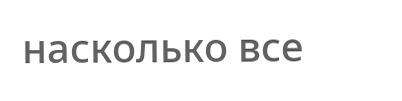насколько все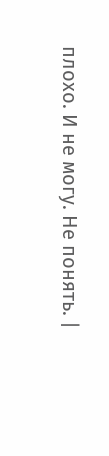плохо. И не могу. Не понять. |